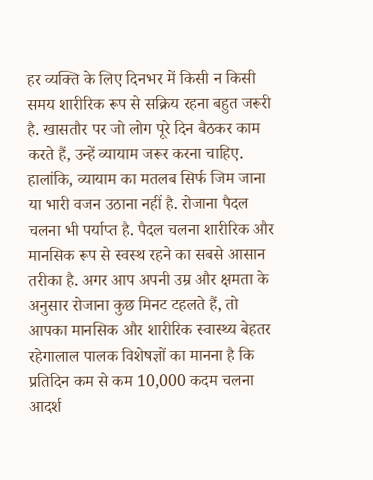हर व्यक्ति के लिए दिनभर में किसी न किसी समय शारीरिक रूप से सक्रिय रहना बहुत जरूरी है. खासतौर पर जो लोग पूरे दिन बैठकर काम करते हैं, उन्हें व्यायाम जरूर करना चाहिए. हालांकि, व्यायाम का मतलब सिर्फ जिम जाना या भारी वजन उठाना नहीं है. रोजाना पैदल चलना भी पर्याप्त है. पैदल चलना शारीरिक और मानसिक रूप से स्वस्थ रहने का सबसे आसान तरीका है. अगर आप अपनी उम्र और क्षमता के अनुसार रोजाना कुछ मिनट टहलते हैं, तो आपका मानसिक और शारीरिक स्वास्थ्य बेहतर रहेगालाल पालक विशेषज्ञों का मानना है कि प्रतिदिन कम से कम 10,000 कदम चलना आदर्श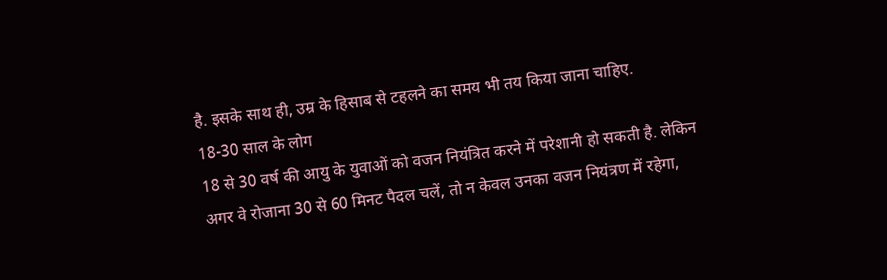है. इसके साथ ही, उम्र के हिसाब से टहलने का समय भी तय किया जाना चाहिए.
18-30 साल के लोग
18 से 30 वर्ष की आयु के युवाओं को वजन नियंत्रित करने में परेशानी हो सकती है. लेकिन अगर वे रोजाना 30 से 60 मिनट पैदल चलें, तो न केवल उनका वजन नियंत्रण में रहेगा,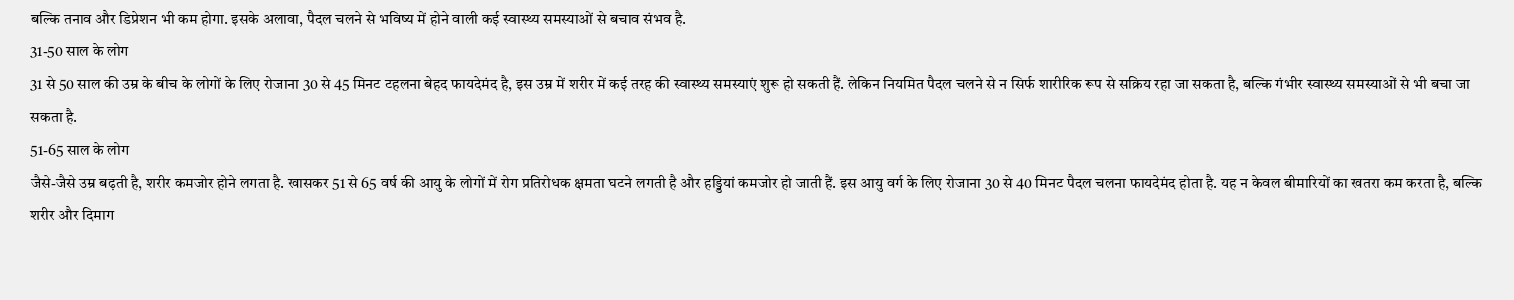बल्कि तनाव और डिप्रेशन भी कम होगा. इसके अलावा, पैदल चलने से भविष्य में होने वाली कई स्वास्थ्य समस्याओं से बचाव संभव है.
31-50 साल के लोग
31 से 50 साल की उम्र के बीच के लोगों के लिए रोजाना 30 से 45 मिनट टहलना बेहद फायदेमंद है, इस उम्र में शरीर में कई तरह की स्वास्थ्य समस्याएं शुरू हो सकती हैं. लेकिन नियमित पैदल चलने से न सिर्फ शारीरिक रूप से सक्रिय रहा जा सकता है, बल्कि गंभीर स्वास्थ्य समस्याओं से भी बचा जा सकता है.
51-65 साल के लोग
जैसे-जैसे उम्र बढ़ती है, शरीर कमजोर होने लगता है. खासकर 51 से 65 वर्ष की आयु के लोगों में रोग प्रतिरोधक क्षमता घटने लगती है और हड्डियां कमजोर हो जाती हैं. इस आयु वर्ग के लिए रोजाना 30 से 40 मिनट पैदल चलना फायदेमंद होता है. यह न केवल बीमारियों का खतरा कम करता है, बल्कि शरीर और दिमाग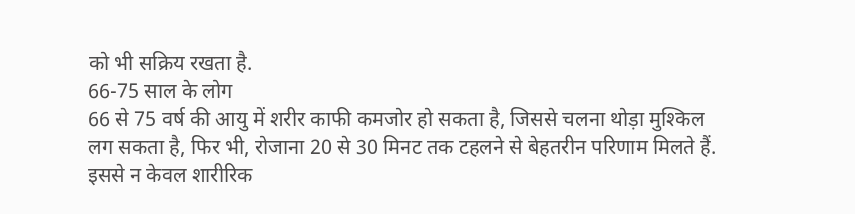को भी सक्रिय रखता है.
66-75 साल के लोग
66 से 75 वर्ष की आयु में शरीर काफी कमजोर हो सकता है, जिससे चलना थोड़ा मुश्किल लग सकता है, फिर भी, रोजाना 20 से 30 मिनट तक टहलने से बेहतरीन परिणाम मिलते हैं. इससे न केवल शारीरिक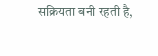सक्रियता बनी रहती है,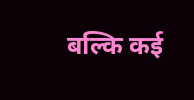बल्कि कई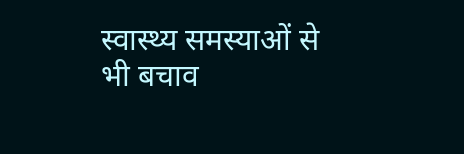स्वास्थ्य समस्याओं से भी बचाव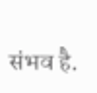संभव है.